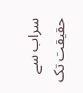سراب سے حقیقت تک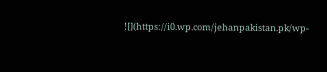![](https://i0.wp.com/jehanpakistan.pk/wp-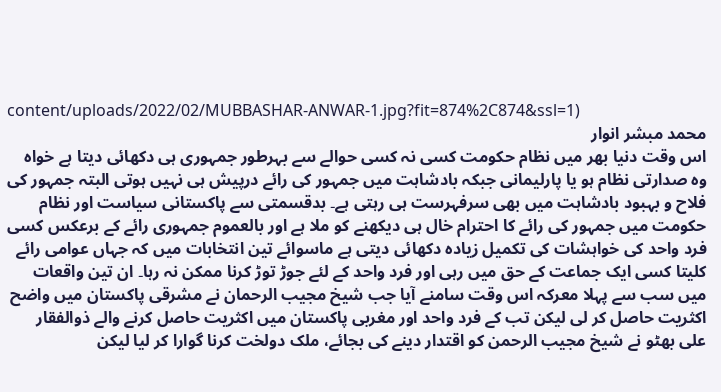content/uploads/2022/02/MUBBASHAR-ANWAR-1.jpg?fit=874%2C874&ssl=1)
محمد مبشر انوار
اس وقت دنیا بھر میں نظام حکومت کسی نہ کسی حوالے سے بہرطور جمہوری ہی دکھائی دیتا ہے خواہ وہ صدارتی نظام ہو یا پارلیمانی جبکہ بادشاہت میں جمہور کی رائے درپیش ہی نہیں ہوتی البتہ جمہور کی فلاح و بہبود بادشاہت میں بھی سرفہرست ہی رہتی ہے۔ بدقسمتی سے پاکستانی سیاست اور نظام حکومت میں جمہور کی رائے کا احترام خال ہی دیکھنے کو ملا ہے اور بالعموم جمہوری رائے کے برعکس کسی فرد واحد کی خواہشات کی تکمیل زیادہ دکھائی دیتی ہے ماسوائے تین انتخابات میں کہ جہاں عوامی رائے کلیتا کسی ایک جماعت کے حق میں رہی اور فرد واحد کے لئے جوڑ توڑ کرنا ممکن نہ رہا۔ ان تین واقعات میں سب سے پہلا معرکہ اس وقت سامنے آیا جب شیخ مجیب الرحمان نے مشرقی پاکستان میں واضح اکثریت حاصل کر لی لیکن تب کے فرد واحد اور مغربی پاکستان میں اکثریت حاصل کرنے والے ذوالفقار علی بھٹو نے شیخ مجیب الرحمن کو اقتدار دینے کی بجائے، ملک دولخت کرنا گوارا کر لیا لیکن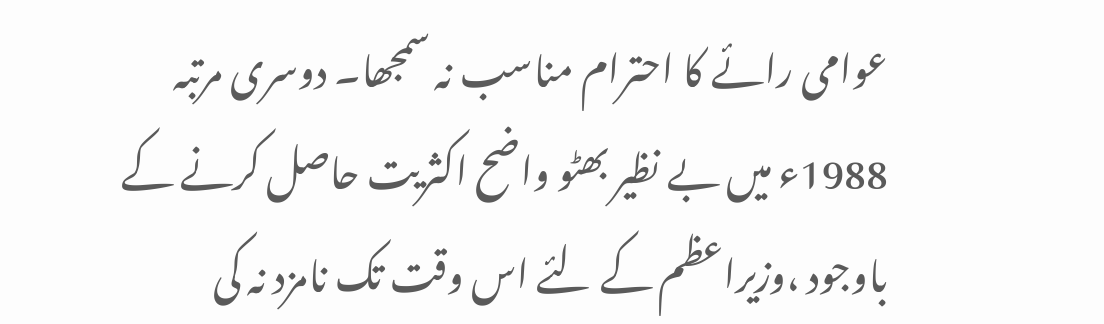عوامی رائے کا احترام مناسب نہ سمجھا۔ دوسری مرتبہ 1988ء میں بے نظیر بھٹو واضح اکثریت حاصل کرنے کے باوجود ،وزیراعظم کے لئے اس وقت تک نامزد نہ کی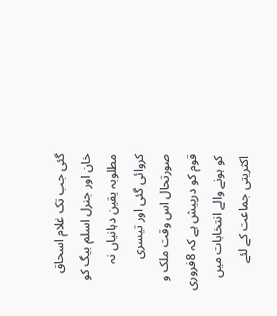گئی جب تک غلام اسحاق خان اور جنرل اسلم بیگ کو مطلوبہ یقین دہانیاں نہ کروائی گئی اور تیسری صورتحال اس وقت ملک و قوم کو درپیش ہے کہ 8فروری کو ہونے والے انتخابات میں اکثریتی جماعت کے لئے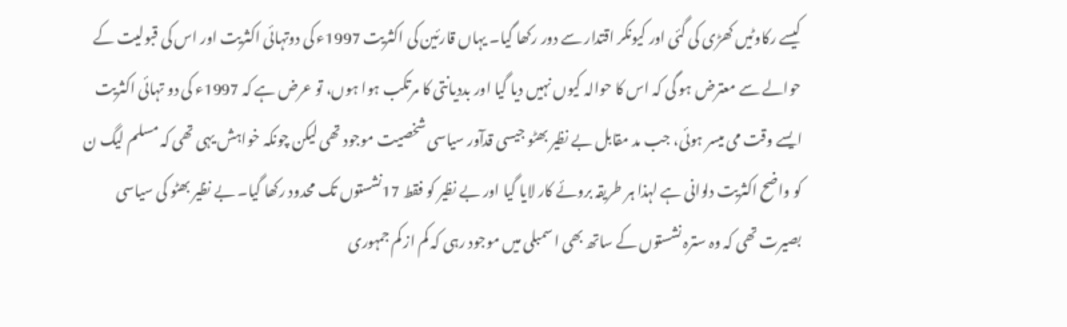کیسے رکاوٹیں کھڑی کی گئی اور کیونکر اقتدار سے دور رکھا گیا۔ یہاں قارئین کی اکثریت 1997ء کی دوتہائی اکثریت اور اس کی قبولیت کے حوالے سے معترض ہو گی کہ اس کا حوالہ کیوں نہیں دیا گیا اور بددیانتی کا مرتکب ہوا ہوں، تو عرض ہے کہ 1997ء کی دو تہائی اکثریت ایسے وقت می میسر ہوئی، جب مد مقابل بے نظیر بھٹو جیسی قدآور سیاسی شخصیت موجود تھی لیکن چونکہ خواہش یہی تھی کہ مسلم لیگ ن کو واضح اکثریت دلوانی ہے لہذا ہر طریقہ بروئے کار لایا گیا اور بے نظیر کو فقط 17نشستوں تک محدود رکھا گیا۔ بے نظیر بھٹو کی سیاسی بصیرت تھی کہ وہ سترہ نشستوں کے ساتھ بھی اسمبلی میں موجود رہی کہ کم از کم جمہوری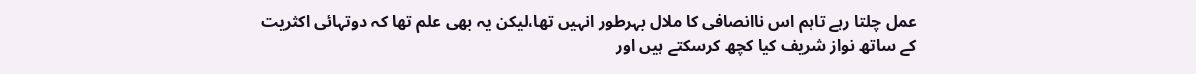عمل چلتا رہے تاہم اس ناانصافی کا ملال بہرطور انہیں تھا،لیکن یہ بھی علم تھا کہ دوتہائی اکثریت کے ساتھ نواز شریف کیا کچھ کرسکتے ہیں اور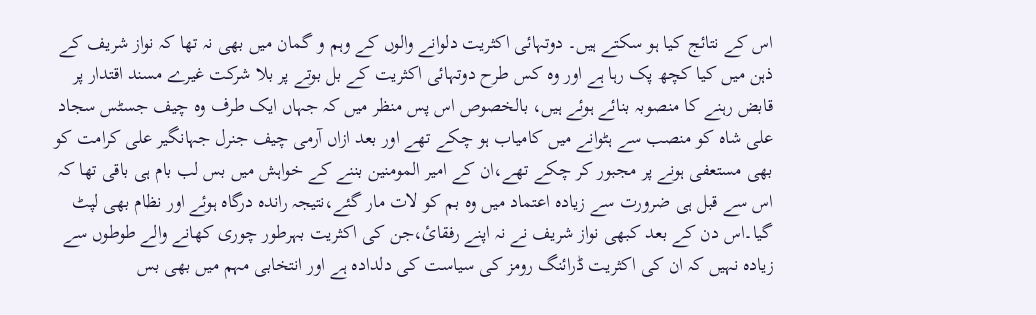اس کے نتائج کیا ہو سکتے ہیں۔ دوتہائی اکثریت دلوانے والوں کے وہم و گمان میں بھی نہ تھا کہ نواز شریف کے ذہن میں کیا کچھ پک رہا ہے اور وہ کس طرح دوتہائی اکثریت کے بل بوتے پر بلا شرکت غیرے مسند اقتدار پر قابض رہنے کا منصوبہ بنائے ہوئے ہیں، بالخصوص اس پس منظر میں کہ جہاں ایک طرف وہ چیف جسٹس سجاد علی شاہ کو منصب سے ہٹوانے میں کامیاب ہو چکے تھے اور بعد ازاں آرمی چیف جنرل جہانگیر علی کرامت کو بھی مستعفی ہونے پر مجبور کر چکے تھے،ان کے امیر المومنین بننے کے خواہش میں بس لب بام ہی باقی تھا کہ اس سے قبل ہی ضرورت سے زیادہ اعتماد میں وہ بم کو لات مار گئے،نتیجہ راندہ درگاہ ہوئے اور نظام بھی لپٹ گیا۔اس دن کے بعد کبھی نواز شریف نے نہ اپنے رفقائ،جن کی اکثریت بہرطور چوری کھانے والے طوطوں سے زیادہ نہیں کہ ان کی اکثریت ڈرائنگ رومز کی سیاست کی دلدادہ ہے اور انتخابی مہم میں بھی بس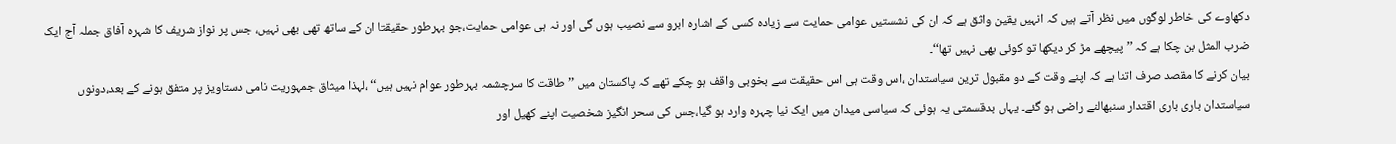دکھاوے کی خاطر لوگوں میں نظر آتے ہیں کہ انہیں یقین واثق ہے کہ ان کی نشستیں عوامی حمایت سے زیادہ کسی کے اشارہ ابرو سے نصیب ہوں گی اور نہ ہی عوامی حمایت،جو بہرطور حقیقتا ان کے ساتھ تھی بھی نہیں، جس پر نواز شریف کا شہرہ آفاق جملہ آج ایک ضرب المثل بن چکا ہے کہ ’’ پیچھے مڑ کر دیکھا تو کوئی بھی نہیں تھا‘‘۔
بیان کرنے کا مقصد صرف اتنا ہے کہ اپنے وقت کے دو مقبول ترین سیاستدان ،اس وقت ہی اس حقیقت سے بخوبی واقف ہو چکے تھے کہ پاکستان میں ’’ طاقت کا سرچشمہ بہرطور عوام نہیں ہیں‘‘ ،لہذا میثاق جمہوریت نامی دستاویز پر متفق ہونے کے بعد،دونوں سیاستدان باری باری اقتدار سنبھالنے راضی ہو گئے۔ یہاں بدقسمتی یہ ہوئی کہ سیاسی میدان میں ایک نیا چہرہ وارد ہو گیا،جس کی سحر انگیز شخصیت اپنے کھیل اور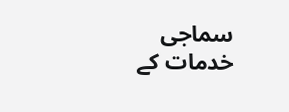سماجی خدمات کے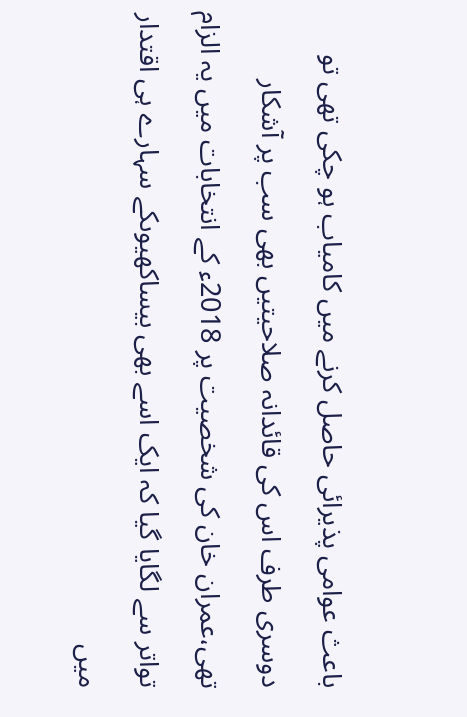باعث عوامی پذیرائی حاصل کرنے میں کامیاب ہو چکی تھی تو دوسری طرف اس کی قائدانہ صلاحیتیں بھی سب پر آشکار تھی،عمران خان کی شخصیت پر 2018ء کے انتخابات میں یہ الزام تواتر سے لگایا گیا کہ ایک اسے بھی بیساکھیوںکے سہارے ہی اقتدار میں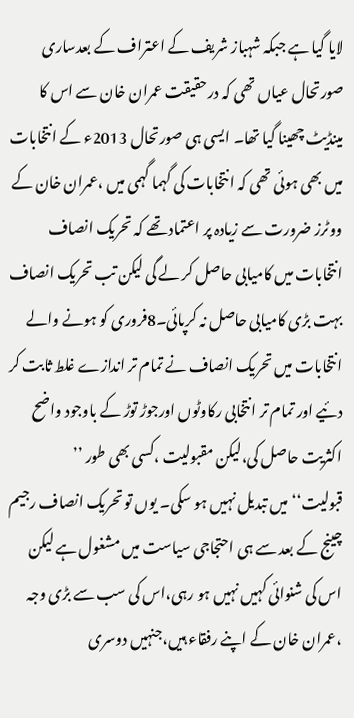لایا گیا ہے جبکہ شہباز شریف کے اعتراف کے بعدساری صورتحال عیاں تھی کہ درحقیقت عمران خان سے اس کا مینڈیٹ چھینا گیا تھا۔ ایسی ہی صورتحال 2013ء کے انتخابات میں بھی ہوئی تھی کہ انتخابات کی گہما گہمی میں ،عمران خان کے ووٹرز ضرورت سے زیادہ پر اعتماد تھے کہ تحریک انصاف انتخابات میں کامیابی حاصل کر لے گی لیکن تب تحریک انصاف بہت بڑی کامیابی حاصل نہ کرپائی۔8فروری کو ہونے والے انتخابات میں تحریک انصاف نے تمام تر اندازے غلط ثابت کر دئیے اور تمام تر انتخابی رکاوٹوں اورجوڑ توڑ کے باوجود واضح اکثریت حاصل کی،لیکن مقبولیت ،کسی بھی طور ’’ قبولیت‘‘میں تبدیل نہیں ہو سکی۔ یوں تو تحریک انصاف رجیم چینج کے بعد سے ہی احتجاجی سیاست میں مشغول ہے لیکن اس کی شنوائی کہیں نہیں ہو رہی،اس کی سب سے بڑی وجہ ،عمران خان کے اپنے رفقاء ہیں،جنہیں دوسری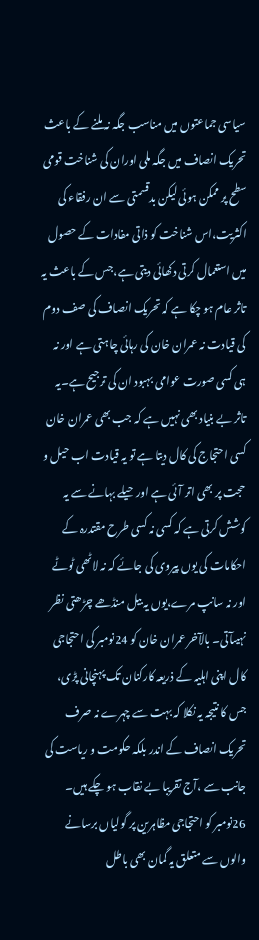سیاسی جماعتوں میں مناسب جگہ نہ ملنے کے باعث تحریک انصاف میں جگہ ملی اوران کی شناخت قومی سطح پر ممکن ہوئی لیکن بدقسمتی سے ان رفقاء کی اکثریت،اس شناخت کو ذاتی مفادات کے حصول میں استعمال کرتی دکھائی دیتی ہے،جس کے باعث یہ تاثر عام ہو چکا ہے کہ تحریک انصاف کی صف دوم کی قیادت نہ عمران خان کی رہائی چاہتی ہے اور نہ ہی کسی صورت عوامی بہبود ان کی ترجیح ہے۔یہ تاثر بے بنیاد بھی نہیں ہے کہ جب بھی عمران خان کسی احتجاج کی کال دیتا ہے تو یہ قیادت اب حیل و حجت پر بھی اتر آئی ہے اور حیلے بہانے سے یہ کوشش کرتی ہے کہ کسی نہ کسی طرح مقتدرہ کے احکامات کی یوں پیروی کی جائے کہ نہ لاٹھی ٹوٹے اور نہ سانپ مرے،یوں یہ بیل منڈھے چڑھتی نظر نہیںآتی۔ بالآخر عمران خان کو 24نومبر کی احتجاجی کال اپنی اہلیہ کے ذریعہ کارکنان تک پہنچانی پڑی، جس کا نتیجہ یہ نکلا کہ بہت سے چہرے نہ صرف تحریک انصاف کے اندر بلکہ حکومت و ریاست کی جانب سے ،آج تقریبا بے نقاب ہو چکے ہیں۔
26نومبر کو احتجاجی مظاہرین پر گولیاں برسانے والوں سے متعلق یہ گمان بھی باطل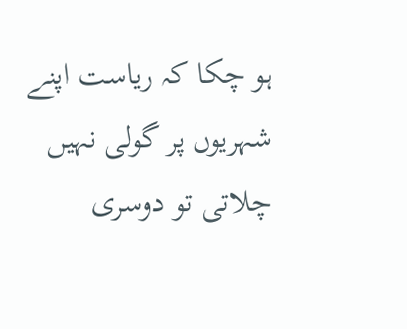ہو چکا کہ ریاست اپنے شہریوں پر گولی نہیں چلاتی تو دوسری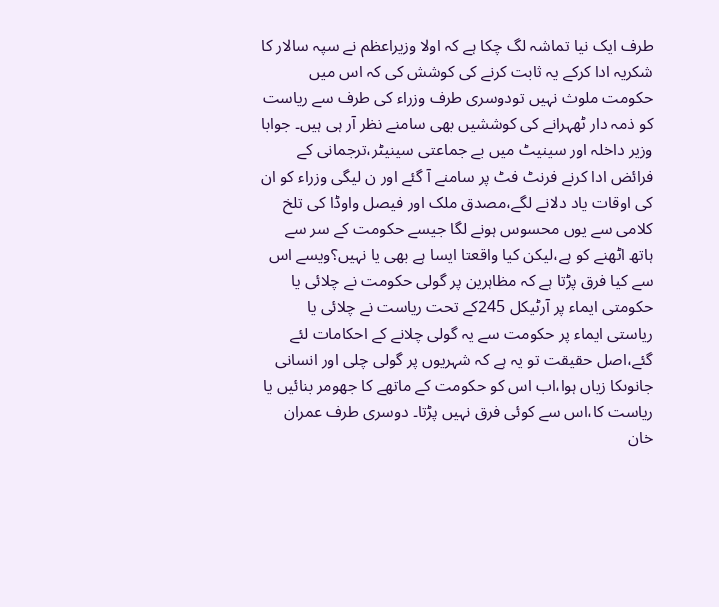طرف ایک نیا تماشہ لگ چکا ہے کہ اولا وزیراعظم نے سپہ سالار کا شکریہ ادا کرکے یہ ثابت کرنے کی کوشش کی کہ اس میں حکومت ملوث نہیں تودوسری طرف وزراء کی طرف سے ریاست کو ذمہ دار ٹھہرانے کی کوششیں بھی سامنے نظر آر ہی ہیں۔ جوابا وزیر داخلہ اور سینیٹ میں بے جماعتی سینیٹر،ترجمانی کے فرائض ادا کرنے فرنٹ فٹ پر سامنے آ گئے اور ن لیگی وزراء کو ان کی اوقات یاد دلانے لگے،مصدق ملک اور فیصل واوڈا کی تلخ کلامی سے یوں محسوس ہونے لگا جیسے حکومت کے سر سے ہاتھ اٹھنے کو ہے،لیکن کیا واقعتا ایسا ہے بھی یا نہیں؟ویسے اس سے کیا فرق پڑتا ہے کہ مظاہرین پر گولی حکومت نے چلائی یا حکومتی ایماء پر آرٹیکل 245کے تحت ریاست نے چلائی یا ریاستی ایماء پر حکومت سے یہ گولی چلانے کے احکامات لئے گئے،اصل حقیقت تو یہ ہے کہ شہریوں پر گولی چلی اور انسانی جانوںکا زیاں ہوا،اب اس کو حکومت کے ماتھے کا جھومر بنائیں یا ریاست کا،اس سے کوئی فرق نہیں پڑتا۔ دوسری طرف عمران خان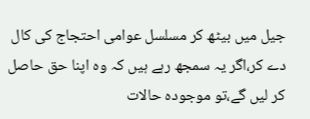جیل میں بیٹھ کر مسلسل عوامی احتجاج کی کال دے کر،اگر یہ سمجھ رہے ہیں کہ وہ اپنا حق حاصل کر لیں گے،تو موجودہ حالات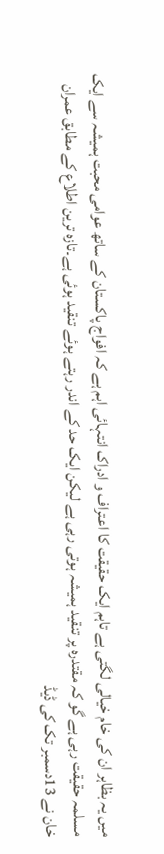میں یہ بظاہر ان کی خام خیالی لگتی ہے تاہم ایک حقیقت کا اعتراف و ادراک انتہائی اہم ہے کہ افواج پاکستان کے ساتھ عوامی محبت ہمیشہ سے ایک مسلمہ حقیقت رہی ہے گو کہ مقتدرہ پر تنقید ہمیشہ ہوتی رہی ہے لیکن ایک حد کے اندر رہتے ہوئے تنقید ہوئی ہے۔تازہ ترین اطلاع کے مطابق عمران خان نے 13دسمبر تک کی ڈیڈ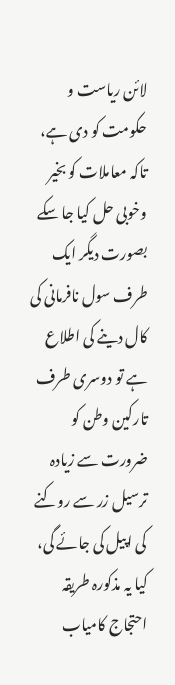لائن ریاست و حکومت کو دی ہے، تاکہ معاملات کو بخیر وخوبی حل کیا جا سکے بصورت دیگر ایک طرف سول نافرمانی کی کال دینے کی اطلاع ہے تو دوسری طرف تارکین وطن کو ضرورت سے زیادہ ترسیل زر سے روکنے کی اپیل کی جائے گی، کیا یہ مذکورہ طریقہ احتجاج کامیاب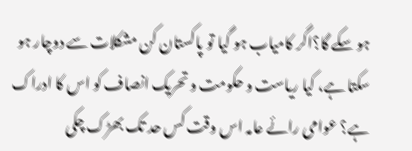ہو سکے گا؟اگر کامیاب ہو گیا تو پاکستان کن مشکلات سے دوچار ہو سکتا ہے، کیا ریاست و حکومت و تحریک انصاف کو اس کا ادراک ہے؟ عوامی رائے عامہ اس وقت کس حد تک بھڑک چکی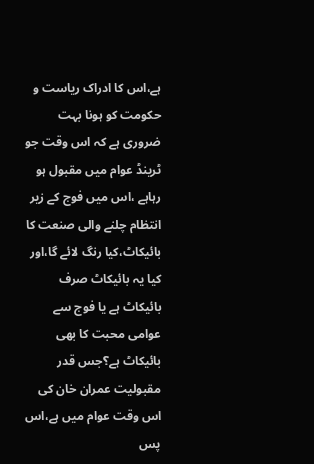ہے،اس کا ادراک ریاست و حکومت کو ہونا بہت ضروری ہے کہ اس وقت جو ٹرینڈ عوام میں مقبول ہو رہاہے ،اس میں فوج کے زیر انتظام چلنے والی صنعت کا بائیکاٹ،کیا رنگ لائے گا،اور کیا یہ بائیکاٹ صرف بائیکاٹ ہے یا فوج سے عوامی محبت کا بھی بائیکاٹ ہے؟جس قدر مقبولیت عمران خان کی اس وقت عوام میں ہے،اس پس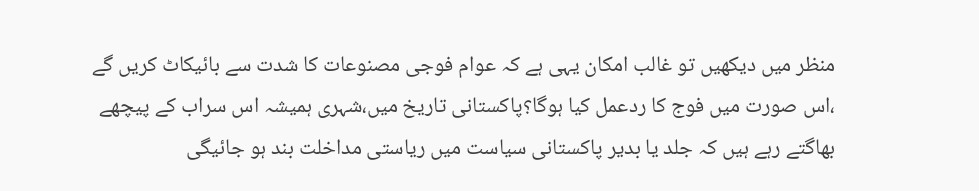منظر میں دیکھیں تو غالب امکان یہی ہے کہ عوام فوجی مصنوعات کا شدت سے بائیکاٹ کریں گے ،اس صورت میں فوج کا ردعمل کیا ہوگا؟پاکستانی تاریخ میں،شہری ہمیشہ اس سراب کے پیچھے بھاگتے رہے ہیں کہ جلد یا بدیر پاکستانی سیاست میں ریاستی مداخلت بند ہو جائیگی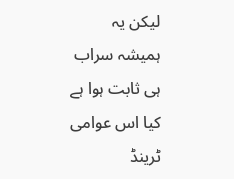لیکن یہ ہمیشہ سراب ہی ثابت ہوا ہے کیا اس عوامی ٹرینڈ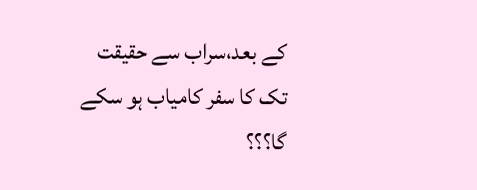کے بعد،سراب سے حقیقت تک کا سفر کامیاب ہو سکے گا؟؟؟